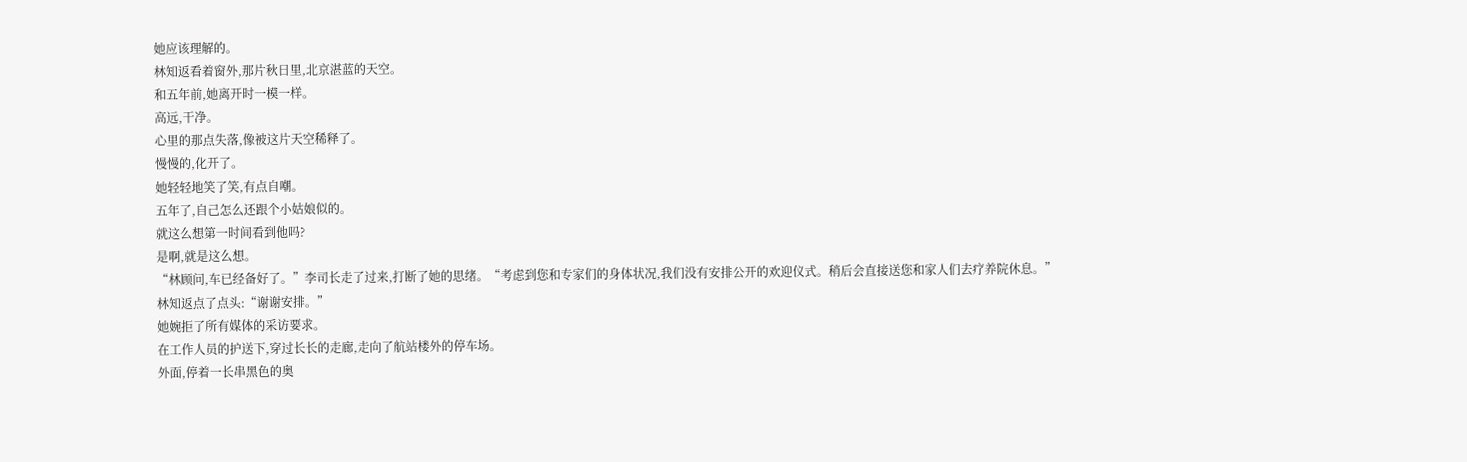她应该理解的。
林知返看着窗外,那片秋日里,北京湛蓝的天空。
和五年前,她离开时一模一样。
高远,干净。
心里的那点失落,像被这片天空稀释了。
慢慢的,化开了。
她轻轻地笑了笑,有点自嘲。
五年了,自己怎么还跟个小姑娘似的。
就这么想第一时间看到他吗?
是啊,就是这么想。
“林顾问,车已经备好了。”李司长走了过来,打断了她的思绪。“考虑到您和专家们的身体状况,我们没有安排公开的欢迎仪式。稍后会直接送您和家人们去疗养院休息。”
林知返点了点头:“谢谢安排。”
她婉拒了所有媒体的采访要求。
在工作人员的护送下,穿过长长的走廊,走向了航站楼外的停车场。
外面,停着一长串黑色的奥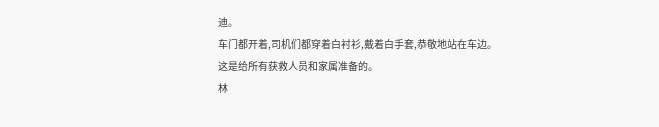迪。
车门都开着,司机们都穿着白衬衫,戴着白手套,恭敬地站在车边。
这是给所有获救人员和家属准备的。
林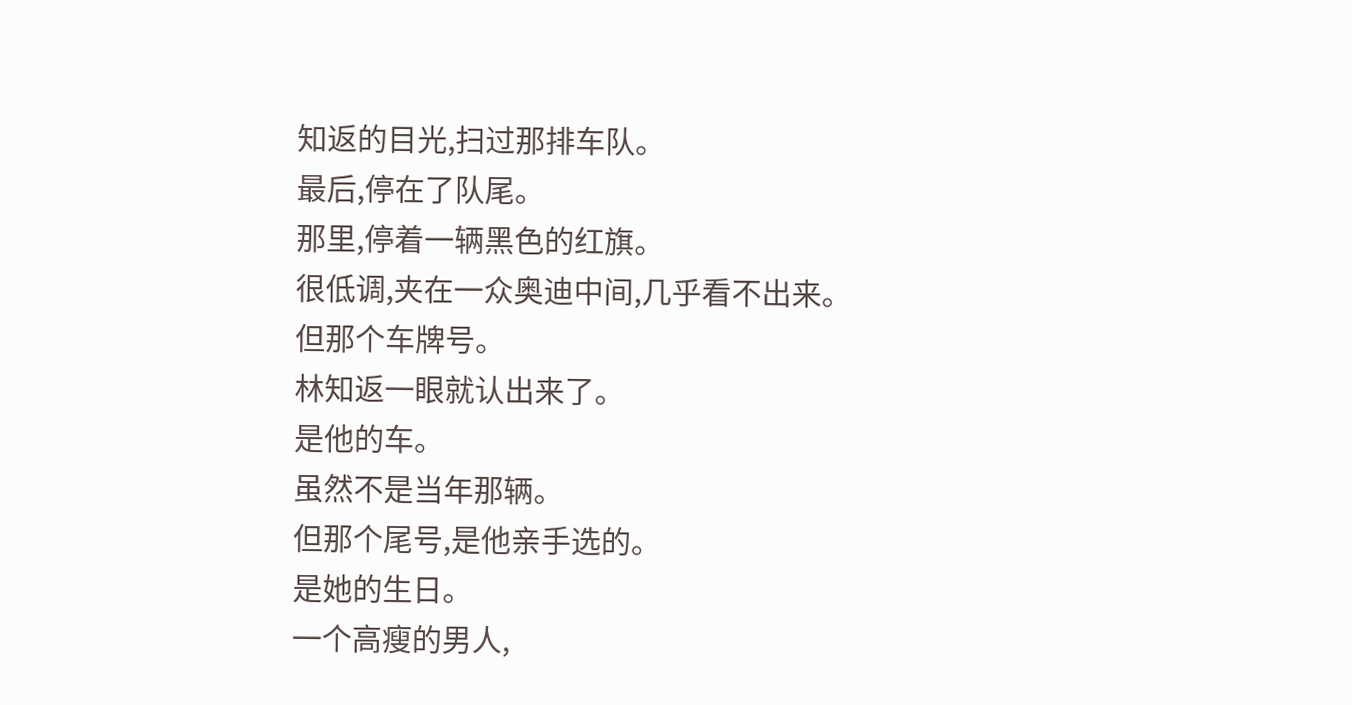知返的目光,扫过那排车队。
最后,停在了队尾。
那里,停着一辆黑色的红旗。
很低调,夹在一众奥迪中间,几乎看不出来。
但那个车牌号。
林知返一眼就认出来了。
是他的车。
虽然不是当年那辆。
但那个尾号,是他亲手选的。
是她的生日。
一个高瘦的男人,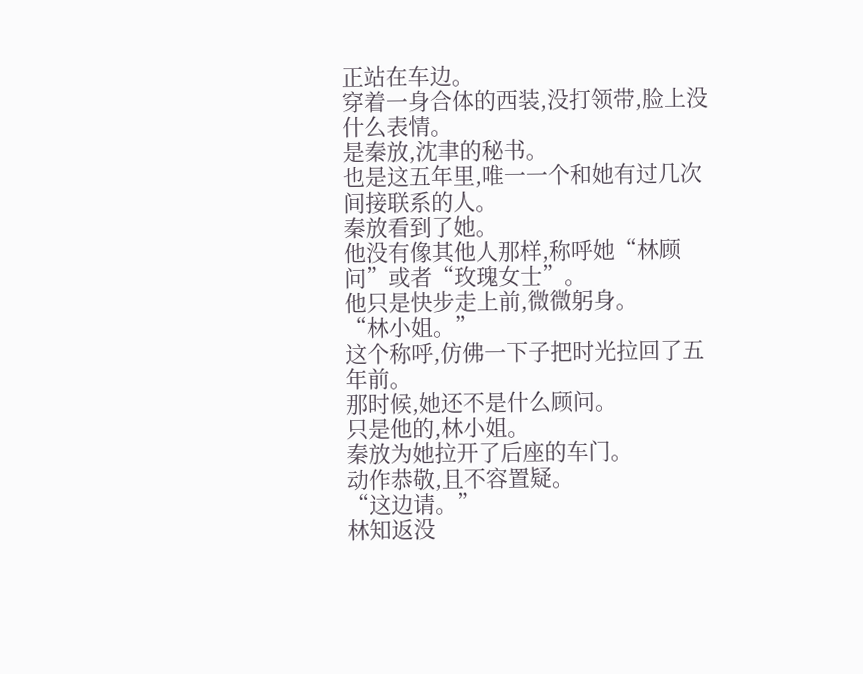正站在车边。
穿着一身合体的西装,没打领带,脸上没什么表情。
是秦放,沈聿的秘书。
也是这五年里,唯一一个和她有过几次间接联系的人。
秦放看到了她。
他没有像其他人那样,称呼她“林顾问”或者“玫瑰女士”。
他只是快步走上前,微微躬身。
“林小姐。”
这个称呼,仿佛一下子把时光拉回了五年前。
那时候,她还不是什么顾问。
只是他的,林小姐。
秦放为她拉开了后座的车门。
动作恭敬,且不容置疑。
“这边请。”
林知返没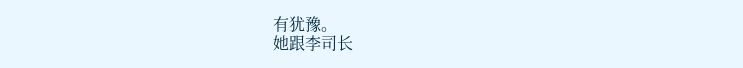有犹豫。
她跟李司长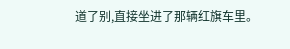道了别,直接坐进了那辆红旗车里。